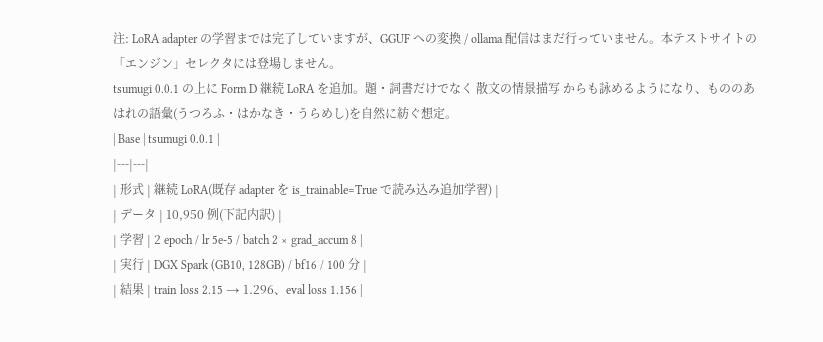注: LoRA adapter の学習までは完了していますが、GGUF への変換 / ollama 配信はまだ行っていません。本テストサイトの「エンジン」セレクタには登場しません。
tsumugi 0.0.1 の上に Form D 継続 LoRA を追加。題・詞書だけでなく 散文の情景描写 からも詠めるようになり、もののあはれの語彙(うつろふ・はかなき・うらめし)を自然に紡ぐ想定。
| Base | tsumugi 0.0.1 |
|---|---|
| 形式 | 継続 LoRA(既存 adapter を is_trainable=True で読み込み追加学習) |
| データ | 10,950 例(下記内訳) |
| 学習 | 2 epoch / lr 5e-5 / batch 2 × grad_accum 8 |
| 実行 | DGX Spark (GB10, 128GB) / bf16 / 100 分 |
| 結果 | train loss 2.15 → 1.296、eval loss 1.156 |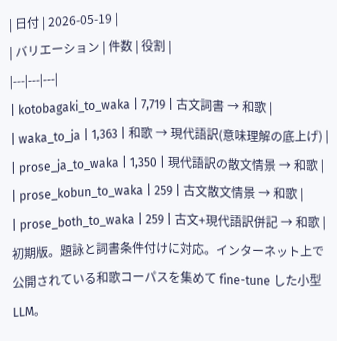| 日付 | 2026-05-19 |
| バリエーション | 件数 | 役割 |
|---|---|---|
| kotobagaki_to_waka | 7,719 | 古文詞書 → 和歌 |
| waka_to_ja | 1,363 | 和歌 → 現代語訳(意味理解の底上げ) |
| prose_ja_to_waka | 1,350 | 現代語訳の散文情景 → 和歌 |
| prose_kobun_to_waka | 259 | 古文散文情景 → 和歌 |
| prose_both_to_waka | 259 | 古文+現代語訳併記 → 和歌 |
初期版。題詠と詞書条件付けに対応。インターネット上で公開されている和歌コーパスを集めて fine-tune した小型 LLM。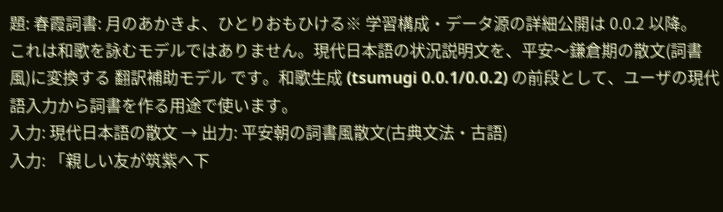題: 春霞詞書: 月のあかきよ、ひとりおもひける※ 学習構成・データ源の詳細公開は 0.0.2 以降。
これは和歌を詠むモデルではありません。現代日本語の状況説明文を、平安〜鎌倉期の散文(詞書風)に変換する 翻訳補助モデル です。和歌生成 (tsumugi 0.0.1/0.0.2) の前段として、ユーザの現代語入力から詞書を作る用途で使います。
入力: 現代日本語の散文 → 出力: 平安朝の詞書風散文(古典文法・古語)
入力: 「親しい友が筑紫へ下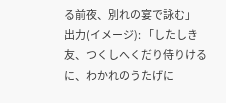る前夜、別れの宴で詠む」
出力(イメージ): 「したしき友、つくしへくだり侍りけるに、わかれのうたげに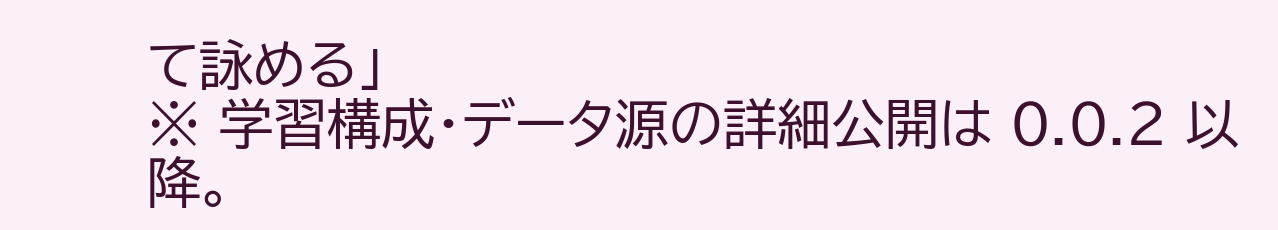て詠める」
※ 学習構成・データ源の詳細公開は 0.0.2 以降。